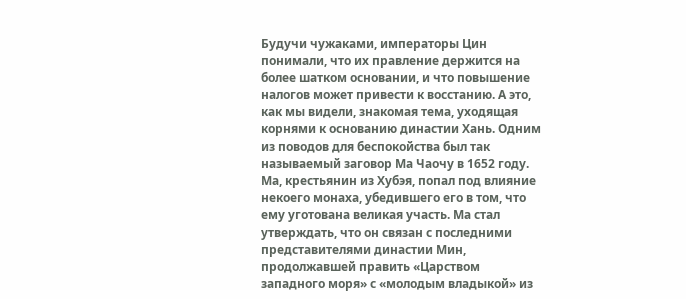Будучи чужаками, императоры Цин понимали, что их правление держится на более шатком основании, и что повышение налогов может привести к восстанию. А это, как мы видели, знакомая тема, уходящая корнями к основанию династии Хань. Одним из поводов для беспокойства был так называемый заговор Ма Чаочу в 1652 году. Ма, крестьянин из Хубэя, попал под влияние некоего монаха, убедившего его в том, что ему уготована великая участь. Ма стал утверждать, что он связан с последними представителями династии Мин, продолжавшей править «Царством западного моря» с «молодым владыкой» из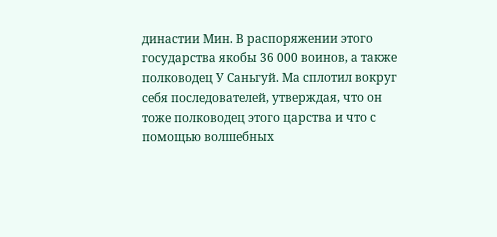династии Мин. В распоряжении этого государства якобы 36 000 воинов, а также полководец У Саньгуй. Ма сплотил вокруг себя последователей, утверждая, что он тоже полководец этого царства и что с помощью волшебных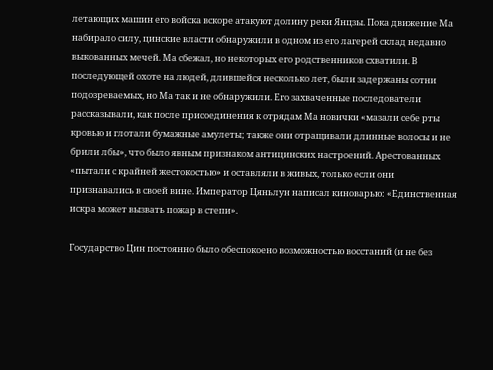летающих машин его войска вскоре атакуют долину реки Янцзы. Пока движение Ма набирало силу, цинские власти обнаружили в одном из его лагерей склад недавно выкованных мечей. Ма сбежал, но некоторых его родственников схватили. В последующей охоте на людей, длившейся несколько лет, были задержаны сотни подозреваемых, но Ма так и не обнаружили. Его захваченные последователи рассказывали, как после присоединения к отрядам Ма новички «мазали себе рты кровью и глотали бумажные амулеты; также они отращивали длинные волосы и не брили лбы», что было явным признаком антицинских настроений. Арестованных «пытали с крайней жестокостью» и оставляли в живых, только если они признавались в своей вине. Император Цяньлун написал киноварью: «Единственная искра может вызвать пожар в степи».

Государство Цин постоянно было обеспокоено возможностью восстаний (и не без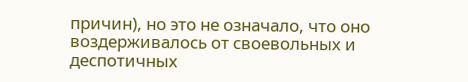причин), но это не означало, что оно воздерживалось от своевольных и деспотичных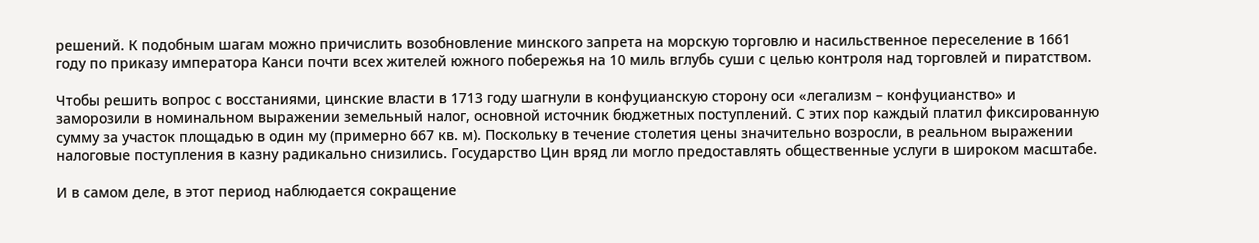решений. К подобным шагам можно причислить возобновление минского запрета на морскую торговлю и насильственное переселение в 1661 году по приказу императора Канси почти всех жителей южного побережья на 10 миль вглубь суши с целью контроля над торговлей и пиратством.

Чтобы решить вопрос с восстаниями, цинские власти в 1713 году шагнули в конфуцианскую сторону оси «легализм – конфуцианство» и заморозили в номинальном выражении земельный налог, основной источник бюджетных поступлений. С этих пор каждый платил фиксированную сумму за участок площадью в один му (примерно 667 кв. м). Поскольку в течение столетия цены значительно возросли, в реальном выражении налоговые поступления в казну радикально снизились. Государство Цин вряд ли могло предоставлять общественные услуги в широком масштабе.

И в самом деле, в этот период наблюдается сокращение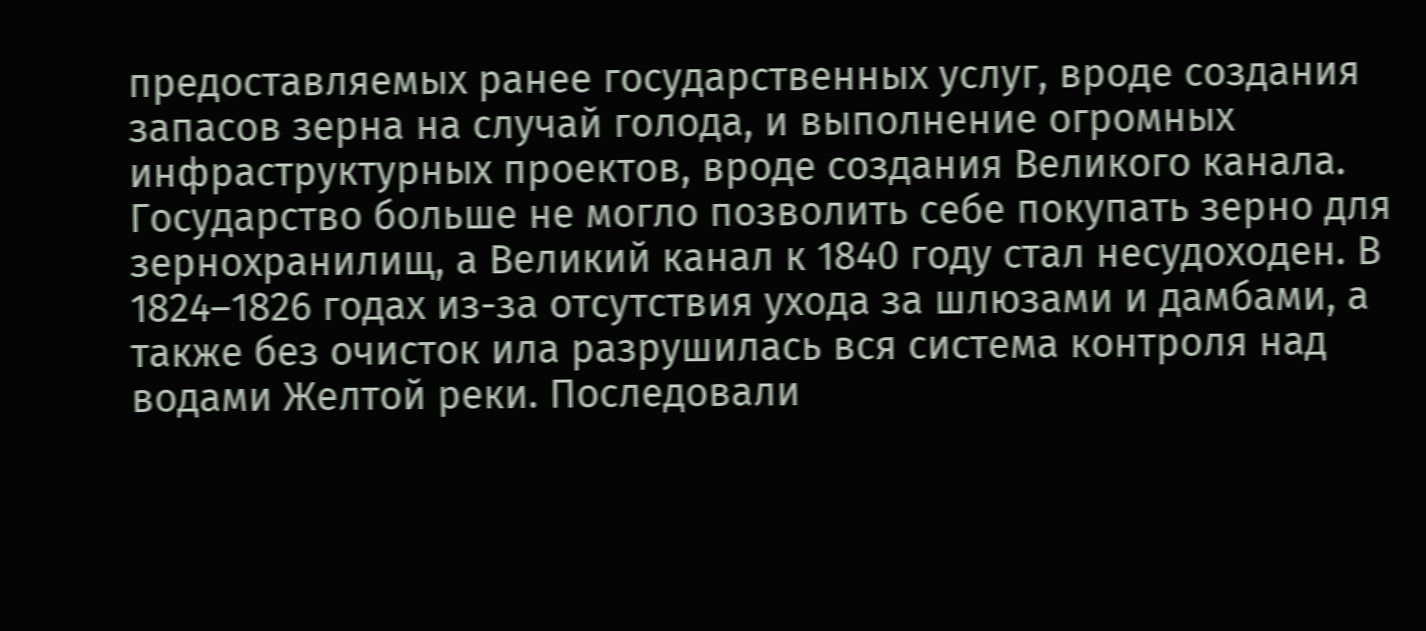предоставляемых ранее государственных услуг, вроде создания запасов зерна на случай голода, и выполнение огромных инфраструктурных проектов, вроде создания Великого канала. Государство больше не могло позволить себе покупать зерно для зернохранилищ, а Великий канал к 1840 году стал несудоходен. В 1824–1826 годах из-за отсутствия ухода за шлюзами и дамбами, а также без очисток ила разрушилась вся система контроля над водами Желтой реки. Последовали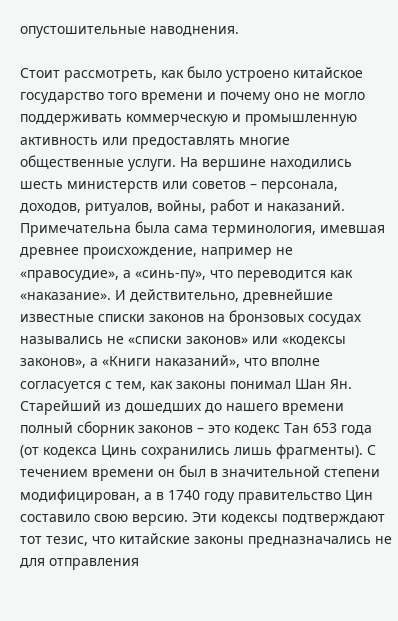опустошительные наводнения.

Стоит рассмотреть, как было устроено китайское государство того времени и почему оно не могло поддерживать коммерческую и промышленную активность или предоставлять многие общественные услуги. На вершине находились шесть министерств или советов – персонала, доходов, ритуалов, войны, работ и наказаний. Примечательна была сама терминология, имевшая древнее происхождение, например не «правосудие», а «синь-пу», что переводится как «наказание». И действительно, древнейшие известные списки законов на бронзовых сосудах назывались не «списки законов» или «кодексы законов», а «Книги наказаний», что вполне согласуется с тем, как законы понимал Шан Ян. Старейший из дошедших до нашего времени полный сборник законов – это кодекс Тан 653 года (от кодекса Цинь сохранились лишь фрагменты). С течением времени он был в значительной степени модифицирован, а в 1740 году правительство Цин составило свою версию. Эти кодексы подтверждают тот тезис, что китайские законы предназначались не для отправления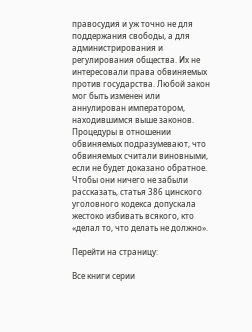правосудия и уж точно не для поддержания свободы, а для администрирования и регулирования общества. Их не интересовали права обвиняемых против государства. Любой закон мог быть изменен или аннулирован императором, находившимся выше законов. Процедуры в отношении обвиняемых подразумевают, что обвиняемых считали виновными, если не будет доказано обратное. Чтобы они ничего не забыли рассказать, статья 386 цинского уголовного кодекса допускала жестоко избивать всякого, кто «делал то, что делать не должно».

Перейти на страницу:

Все книги серии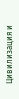Цивилизация и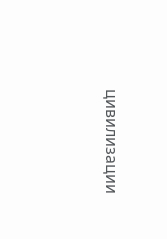цивилизации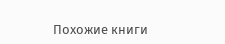Похожие книги